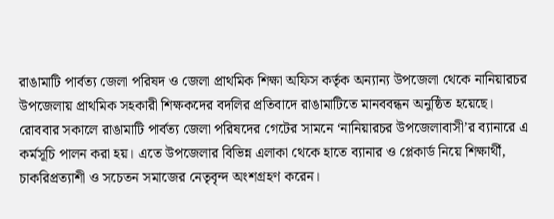রাঙামাটি পার্বত্য জেলা পরিষদ ও জেলা প্রাথমিক শিক্ষা অফিস কর্তৃক অন্যান্য উপজেলা থেকে নানিয়ারচর উপজেলায় প্রাথমিক সহকারী শিক্ষকদের বদলির প্রতিবাদে রাঙামাটিতে মানববন্ধন অনুষ্ঠিত হয়েছে।
রোববার সকালে রাঙামাটি পার্বত্য জেলা পরিষদের গেটের সামনে ‘নানিয়ারচর উপজেলাবাসী’র ব্যানারে এ কর্মসূচি পালন করা হয়। এতে উপজেলার বিভিন্ন এলাকা থেকে হাতে ব্যানার ও প্লেকার্ড নিয়ে শিক্ষার্থী, চাকরিপ্রত্যাশী ও সচেতন সমাজের নেতৃবৃন্দ অংশগ্রহণ করেন।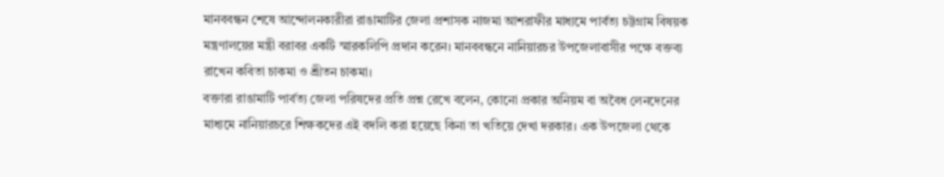মানববন্ধন শেষে আন্দোলনকারীরা রাঙামাটির জেলা প্রশাসক নাজমা আশরাফীর মাধ্যমে পার্বত্য চট্টগ্রাম বিষয়ক মন্ত্রণালয়ের মন্ত্রী বরাবর একটি স্মারকলিপি প্রদান করেন। মানববন্ধনে নানিয়ারচর উপজেলাবাসীর পক্ষে বক্তব্য রাখেন কবিতা চাকমা ও শ্রীতন চাকমা।
বক্তারা রাঙামাটি পার্বত্য জেলা পরিষদের প্রতি প্রশ্ন রেখে বলেন, কোনো প্রকার অনিয়ম বা অবৈধ লেনদেনের মাধ্যমে নানিয়ারচরে শিক্ষকদের এই বদলি করা হয়েছে কিনা তা খতিয়ে দেখা দরকার। এক উপজেলা থেকে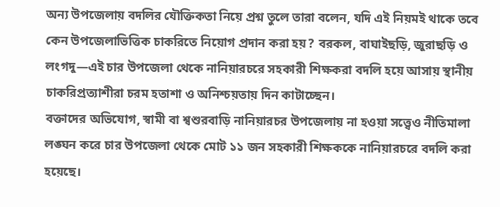অন্য উপজেলায় বদলির যৌক্তিকতা নিয়ে প্রশ্ন তুলে তারা বলেন, যদি এই নিয়মই থাকে তবে কেন উপজেলাভিত্তিক চাকরিতে নিয়োগ প্রদান করা হয়? বরকল, বাঘাইছড়ি, জুরাছড়ি ও লংগদু—এই চার উপজেলা থেকে নানিয়ারচরে সহকারী শিক্ষকরা বদলি হয়ে আসায় স্থানীয় চাকরিপ্রত্যাশীরা চরম হতাশা ও অনিশ্চয়তায় দিন কাটাচ্ছেন।
বক্তাদের অভিযোগ, স্বামী বা শ্বশুরবাড়ি নানিয়ারচর উপজেলায় না হওয়া সত্ত্বেও নীতিমালা লঙ্ঘন করে চার উপজেলা থেকে মোট ১১ জন সহকারী শিক্ষককে নানিয়ারচরে বদলি করা হয়েছে।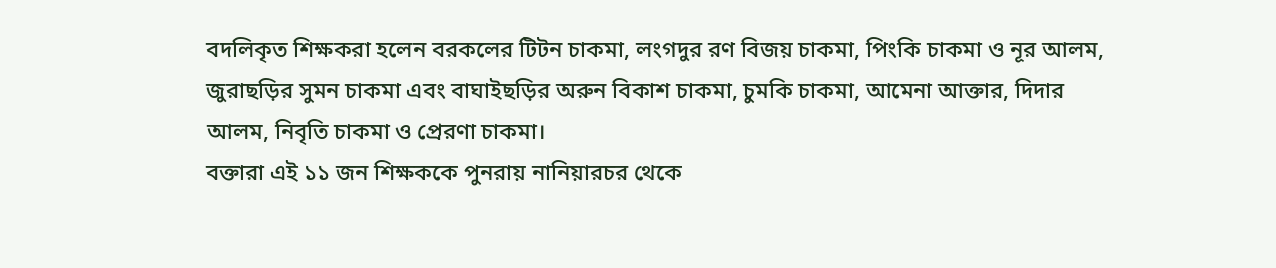বদলিকৃত শিক্ষকরা হলেন বরকলের টিটন চাকমা, লংগদুর রণ বিজয় চাকমা, পিংকি চাকমা ও নূর আলম, জুরাছড়ির সুমন চাকমা এবং বাঘাইছড়ির অরুন বিকাশ চাকমা, চুমকি চাকমা, আমেনা আক্তার, দিদার আলম, নিবৃতি চাকমা ও প্রেরণা চাকমা।
বক্তারা এই ১১ জন শিক্ষককে পুনরায় নানিয়ারচর থেকে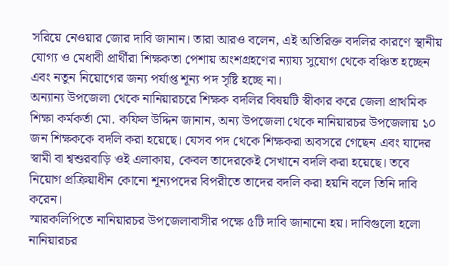সরিয়ে নেওয়ার জোর দাবি জানান। তারা আরও বলেন, এই অতিরিক্ত বদলির কারণে স্থানীয় যোগ্য ও মেধাবী প্রার্থীরা শিক্ষকতা পেশায় অংশগ্রহণের ন্যায্য সুযোগ থেকে বঞ্চিত হচ্ছেন এবং নতুন নিয়োগের জন্য পর্যাপ্ত শূন্য পদ সৃষ্টি হচ্ছে না।
অন্যান্য উপজেলা থেকে নানিয়ারচরে শিক্ষক বদলির বিষয়টি স্বীকার করে জেলা প্রাথমিক শিক্ষা কর্মকর্তা মো. কফিল উদ্দিন জানান, অন্য উপজেলা থেকে নানিয়ারচর উপজেলায় ১০ জন শিক্ষককে বদলি করা হয়েছে। যেসব পদ থেকে শিক্ষকরা অবসরে গেছেন এবং যাদের স্বামী বা শ্বশুরবাড়ি ওই এলাকায়, কেবল তাদেরকেই সেখানে বদলি করা হয়েছে। তবে নিয়োগ প্রক্রিয়াধীন কোনো শূন্যপদের বিপরীতে তাদের বদলি করা হয়নি বলে তিনি দাবি করেন।
স্মারকলিপিতে নানিয়ারচর উপজেলাবাসীর পক্ষে ৫টি দাবি জানানো হয়। দাবিগুলো হলো নানিয়ারচর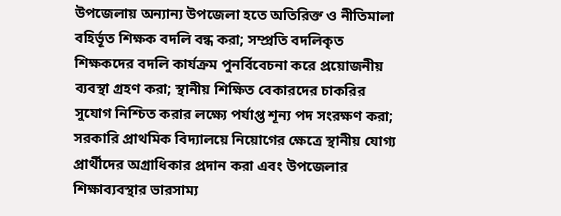উপজেলায় অন্যান্য উপজেলা হতে অতিরিক্ত ও নীতিমালা বহির্ভূত শিক্ষক বদলি বন্ধ করা; সম্প্রতি বদলিকৃত শিক্ষকদের বদলি কার্যক্রম পুনর্বিবেচনা করে প্রয়োজনীয় ব্যবস্থা গ্রহণ করা; স্থানীয় শিক্ষিত বেকারদের চাকরির সুযোগ নিশ্চিত করার লক্ষ্যে পর্যাপ্ত শূন্য পদ সংরক্ষণ করা; সরকারি প্রাথমিক বিদ্যালয়ে নিয়োগের ক্ষেত্রে স্থানীয় যোগ্য প্রার্থীদের অগ্রাধিকার প্রদান করা এবং উপজেলার শিক্ষাব্যবস্থার ভারসাম্য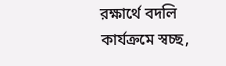রক্ষার্থে বদলি কার্যক্রমে স্বচ্ছ,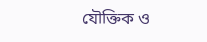যৌক্তিক ও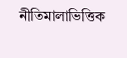নীতিমালাভিত্তিক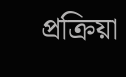প্রক্রিয়া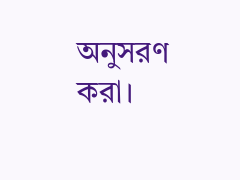অনুসরণ করা।